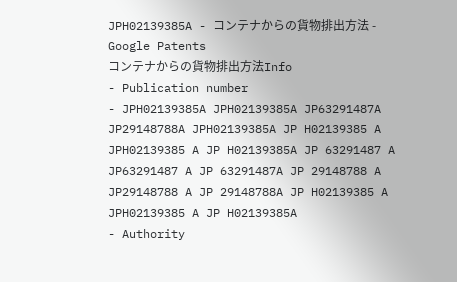JPH02139385A - コンテナからの貨物排出方法 - Google Patents
コンテナからの貨物排出方法Info
- Publication number
- JPH02139385A JPH02139385A JP63291487A JP29148788A JPH02139385A JP H02139385 A JPH02139385 A JP H02139385A JP 63291487 A JP63291487 A JP 63291487A JP 29148788 A JP29148788 A JP 29148788A JP H02139385 A JPH02139385 A JP H02139385A
- Authority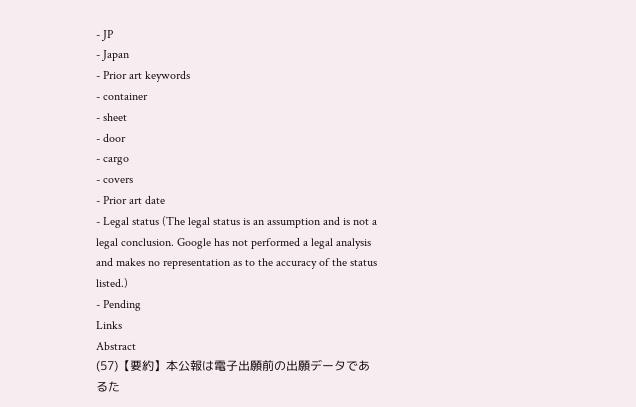- JP
- Japan
- Prior art keywords
- container
- sheet
- door
- cargo
- covers
- Prior art date
- Legal status (The legal status is an assumption and is not a legal conclusion. Google has not performed a legal analysis and makes no representation as to the accuracy of the status listed.)
- Pending
Links
Abstract
(57)【要約】本公報は電子出願前の出願データであるた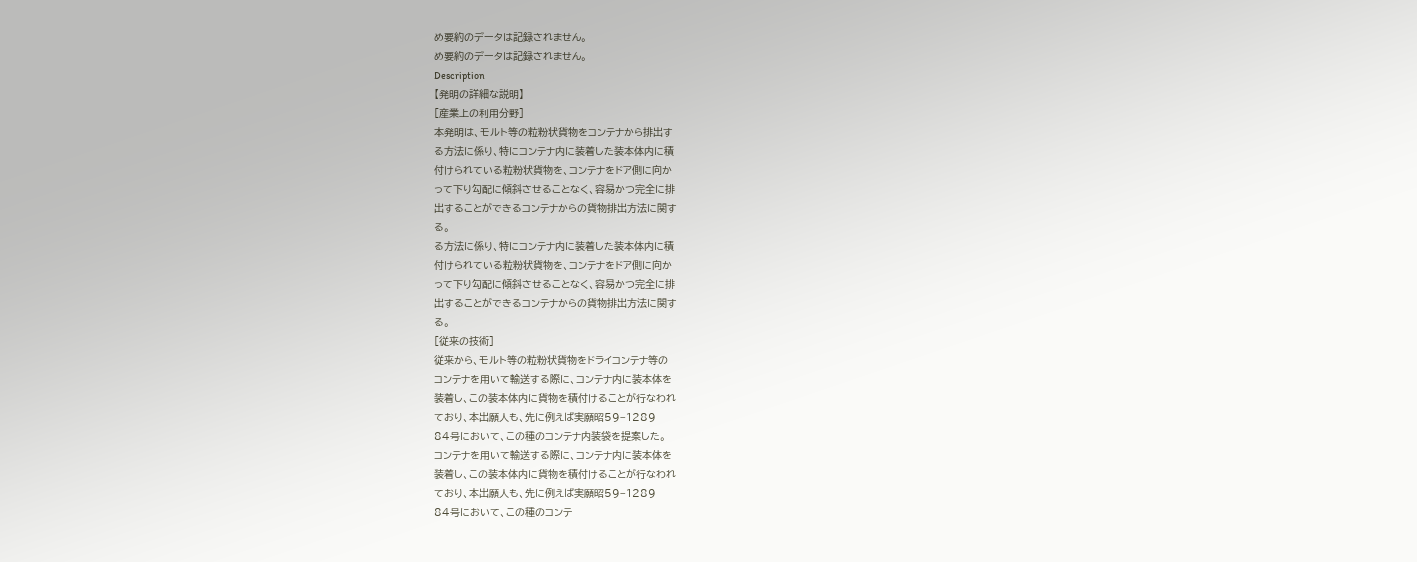め要約のデータは記録されません。
め要約のデータは記録されません。
Description
【発明の詳細な説明】
[産業上の利用分野]
本発明は、モルト等の粒粉状貨物をコンテナから排出す
る方法に係り、特にコンテナ内に装着した装本体内に積
付けられている粒粉状貨物を、コンテナをドア側に向か
って下り勾配に傾斜させることなく、容易かつ完全に排
出することができるコンテナからの貨物排出方法に関す
る。
る方法に係り、特にコンテナ内に装着した装本体内に積
付けられている粒粉状貨物を、コンテナをドア側に向か
って下り勾配に傾斜させることなく、容易かつ完全に排
出することができるコンテナからの貨物排出方法に関す
る。
[従来の技術]
従来から、モルト等の粒粉状貨物をドライコンテナ等の
コンテナを用いて輸送する際に、コンテナ内に装本体を
装着し、この装本体内に貨物を積付けることが行なわれ
ており、本出願人も、先に例えば実願昭59−1289
84号において、この種のコンテナ内装袋を提案した。
コンテナを用いて輸送する際に、コンテナ内に装本体を
装着し、この装本体内に貨物を積付けることが行なわれ
ており、本出願人も、先に例えば実願昭59−1289
84号において、この種のコンテ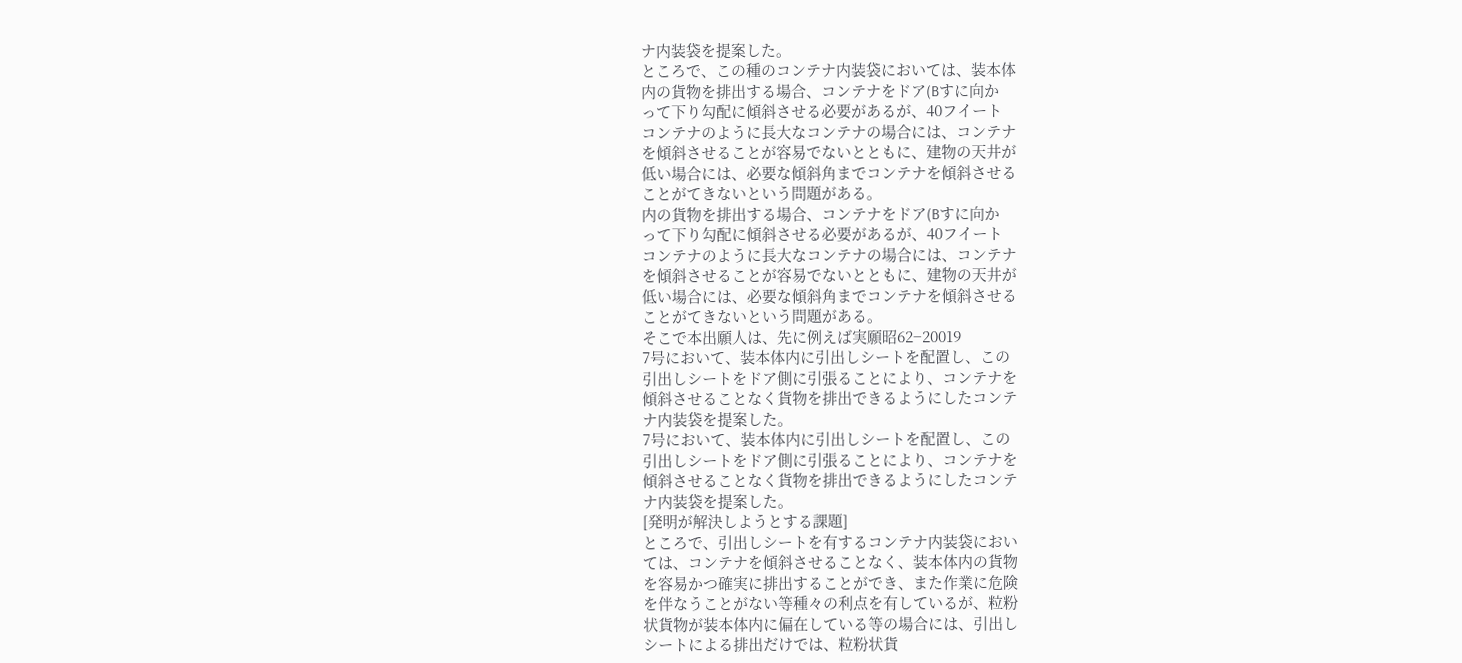ナ内装袋を提案した。
ところで、この種のコンテナ内装袋においては、装本体
内の貨物を排出する場合、コンテナをドア(Bすに向か
って下り勾配に傾斜させる必要があるが、40フイート
コンテナのように長大なコンテナの場合には、コンテナ
を傾斜させることが容易でないとともに、建物の天井が
低い場合には、必要な傾斜角までコンテナを傾斜させる
ことがてきないという問題がある。
内の貨物を排出する場合、コンテナをドア(Bすに向か
って下り勾配に傾斜させる必要があるが、40フイート
コンテナのように長大なコンテナの場合には、コンテナ
を傾斜させることが容易でないとともに、建物の天井が
低い場合には、必要な傾斜角までコンテナを傾斜させる
ことがてきないという問題がある。
そこで本出願人は、先に例えば実願昭62−20019
7号において、装本体内に引出しシートを配置し、この
引出しシートをドア側に引張ることにより、コンテナを
傾斜させることなく貨物を排出できるようにしたコンテ
ナ内装袋を提案した。
7号において、装本体内に引出しシートを配置し、この
引出しシートをドア側に引張ることにより、コンテナを
傾斜させることなく貨物を排出できるようにしたコンテ
ナ内装袋を提案した。
[発明が解決しようとする課題]
ところで、引出しシートを有するコンテナ内装袋におい
ては、コンテナを傾斜させることなく、装本体内の貨物
を容易かつ確実に排出することができ、また作業に危険
を伴なうことがない等種々の利点を有しているが、粒粉
状貨物が装本体内に偏在している等の場合には、引出し
シートによる排出だけでは、粒粉状貨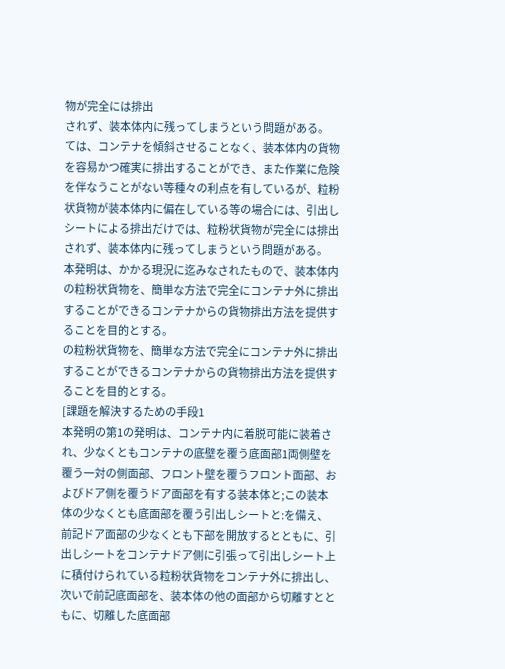物が完全には排出
されず、装本体内に残ってしまうという問題がある。
ては、コンテナを傾斜させることなく、装本体内の貨物
を容易かつ確実に排出することができ、また作業に危険
を伴なうことがない等種々の利点を有しているが、粒粉
状貨物が装本体内に偏在している等の場合には、引出し
シートによる排出だけでは、粒粉状貨物が完全には排出
されず、装本体内に残ってしまうという問題がある。
本発明は、かかる現況に迄みなされたもので、装本体内
の粒粉状貨物を、簡単な方法で完全にコンテナ外に排出
することができるコンテナからの貨物排出方法を提供す
ることを目的とする。
の粒粉状貨物を、簡単な方法で完全にコンテナ外に排出
することができるコンテナからの貨物排出方法を提供す
ることを目的とする。
[課題を解決するための手段1
本発明の第1の発明は、コンテナ内に着脱可能に装着さ
れ、少なくともコンテナの底壁を覆う底面部1両側壁を
覆う一対の側面部、フロント壁を覆うフロント面部、お
よびドア側を覆うドア面部を有する装本体と;この装本
体の少なくとも底面部を覆う引出しシートと:を備え、
前記ドア面部の少なくとも下部を開放するとともに、引
出しシートをコンテナドア側に引張って引出しシート上
に積付けられている粒粉状貨物をコンテナ外に排出し、
次いで前記底面部を、装本体の他の面部から切離すとと
もに、切離した底面部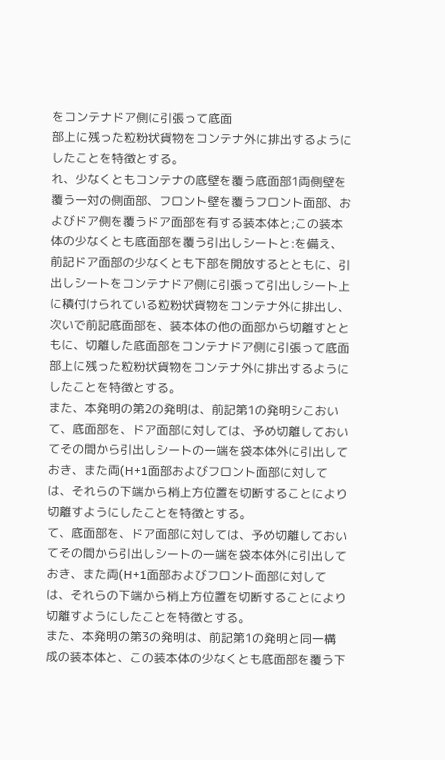をコンテナドア側に引張って底面
部上に残った粒粉状貨物をコンテナ外に排出するように
したことを特徴とする。
れ、少なくともコンテナの底壁を覆う底面部1両側壁を
覆う一対の側面部、フロント壁を覆うフロント面部、お
よびドア側を覆うドア面部を有する装本体と;この装本
体の少なくとも底面部を覆う引出しシートと:を備え、
前記ドア面部の少なくとも下部を開放するとともに、引
出しシートをコンテナドア側に引張って引出しシート上
に積付けられている粒粉状貨物をコンテナ外に排出し、
次いで前記底面部を、装本体の他の面部から切離すとと
もに、切離した底面部をコンテナドア側に引張って底面
部上に残った粒粉状貨物をコンテナ外に排出するように
したことを特徴とする。
また、本発明の第2の発明は、前記第1の発明シこおい
て、底面部を、ドア面部に対しては、予め切離しておい
てその間から引出しシートの一端を袋本体外に引出して
おき、また両(H+1面部およびフロント面部に対して
は、それらの下端から梢上方位置を切断することにより
切離すようにしたことを特徴とする。
て、底面部を、ドア面部に対しては、予め切離しておい
てその間から引出しシートの一端を袋本体外に引出して
おき、また両(H+1面部およびフロント面部に対して
は、それらの下端から梢上方位置を切断することにより
切離すようにしたことを特徴とする。
また、本発明の第3の発明は、前記第1の発明と同一構
成の装本体と、この装本体の少なくとも底面部を覆う下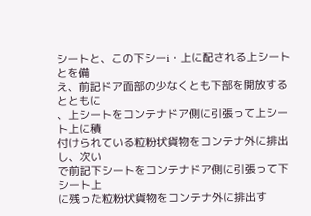シートと、この下シーi・上に配される上シートとを備
え、前記ドア面部の少なくとも下部を開放するとともに
、上シートをコンテナドア側に引張って上シート上に積
付けられている粒粉状貨物をコンテナ外に排出し、次い
で前記下シートをコンテナドア側に引張って下シート上
に残った粒粉状貨物をコンテナ外に排出す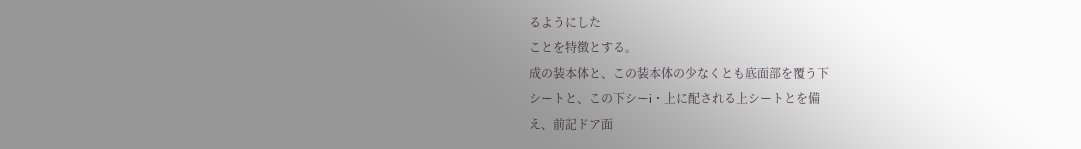るようにした
ことを特徴とする。
成の装本体と、この装本体の少なくとも底面部を覆う下
シートと、この下シーi・上に配される上シートとを備
え、前記ドア面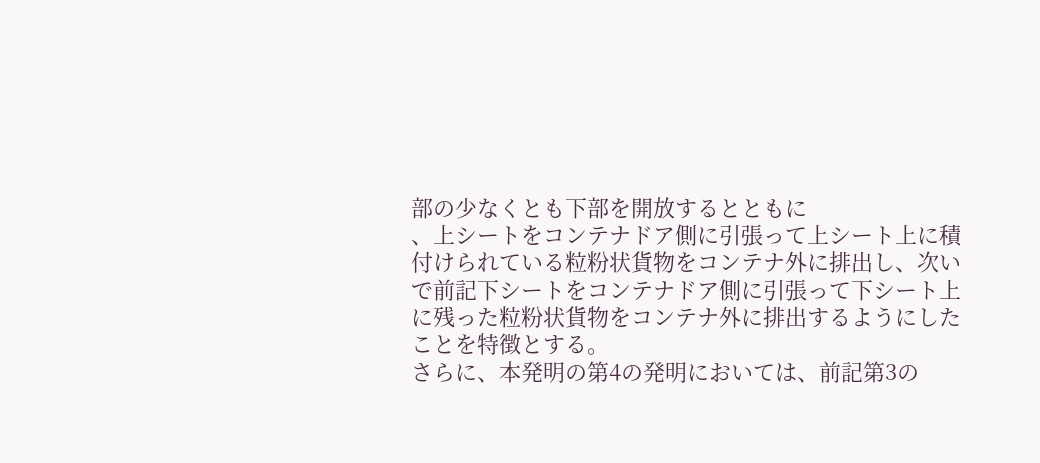部の少なくとも下部を開放するとともに
、上シートをコンテナドア側に引張って上シート上に積
付けられている粒粉状貨物をコンテナ外に排出し、次い
で前記下シートをコンテナドア側に引張って下シート上
に残った粒粉状貨物をコンテナ外に排出するようにした
ことを特徴とする。
さらに、本発明の第4の発明においては、前記第3の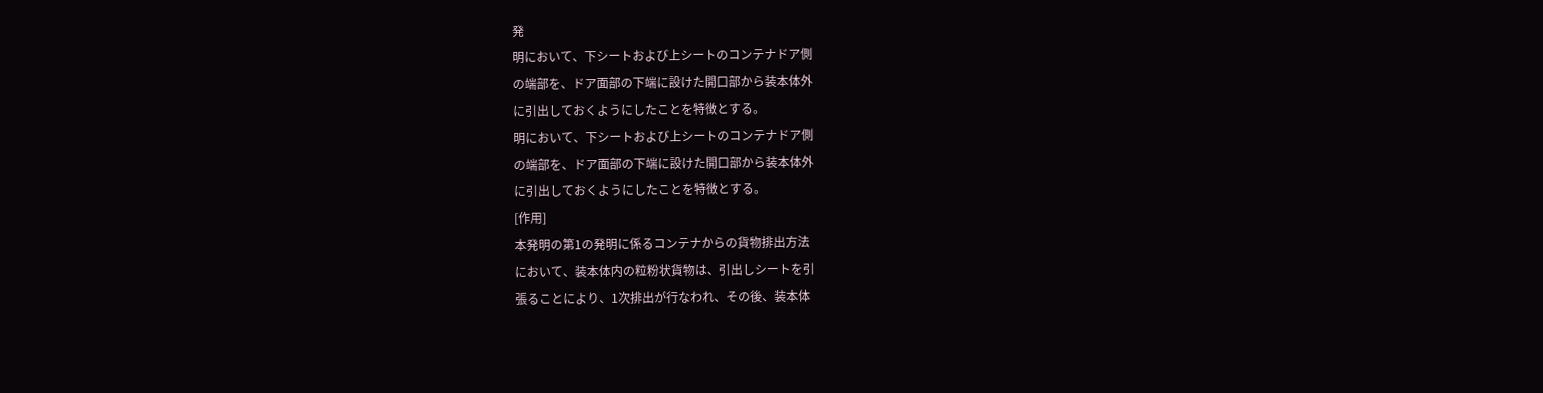発
明において、下シートおよび上シートのコンテナドア側
の端部を、ドア面部の下端に設けた開口部から装本体外
に引出しておくようにしたことを特徴とする。
明において、下シートおよび上シートのコンテナドア側
の端部を、ドア面部の下端に設けた開口部から装本体外
に引出しておくようにしたことを特徴とする。
[作用]
本発明の第1の発明に係るコンテナからの貨物排出方法
において、装本体内の粒粉状貨物は、引出しシートを引
張ることにより、1次排出が行なわれ、その後、装本体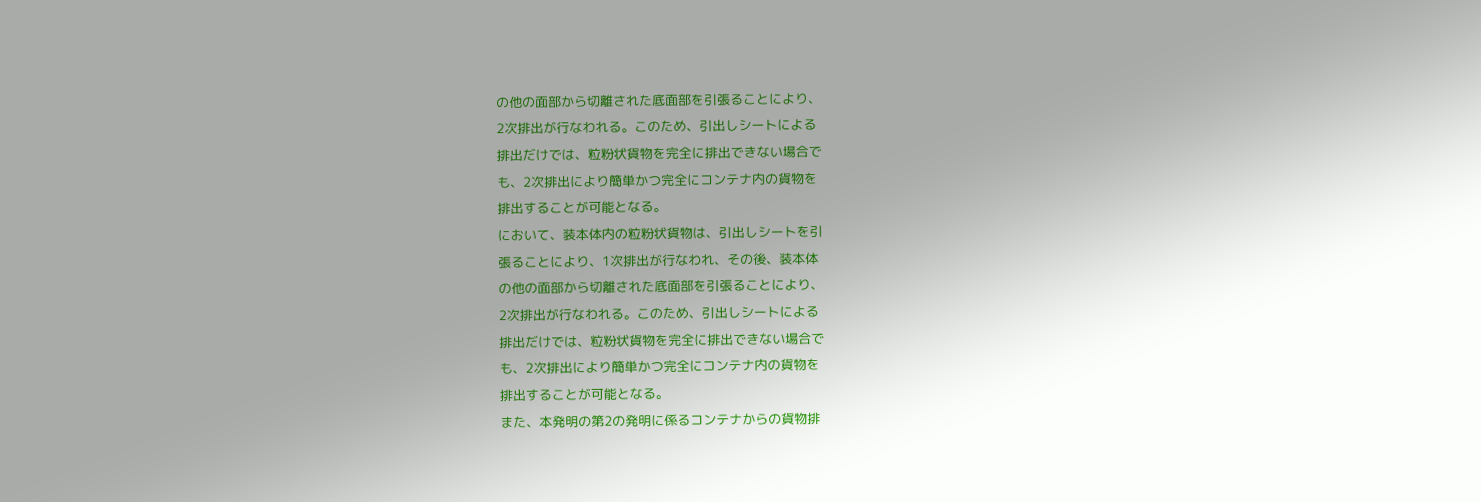の他の面部から切離された底面部を引張ることにより、
2次排出が行なわれる。このため、引出しシートによる
排出だけでは、粒粉状貨物を完全に排出できない場合で
も、2次排出により簡単かつ完全にコンテナ内の貨物を
排出することが可能となる。
において、装本体内の粒粉状貨物は、引出しシートを引
張ることにより、1次排出が行なわれ、その後、装本体
の他の面部から切離された底面部を引張ることにより、
2次排出が行なわれる。このため、引出しシートによる
排出だけでは、粒粉状貨物を完全に排出できない場合で
も、2次排出により簡単かつ完全にコンテナ内の貨物を
排出することが可能となる。
また、本発明の第2の発明に係るコンテナからの貨物排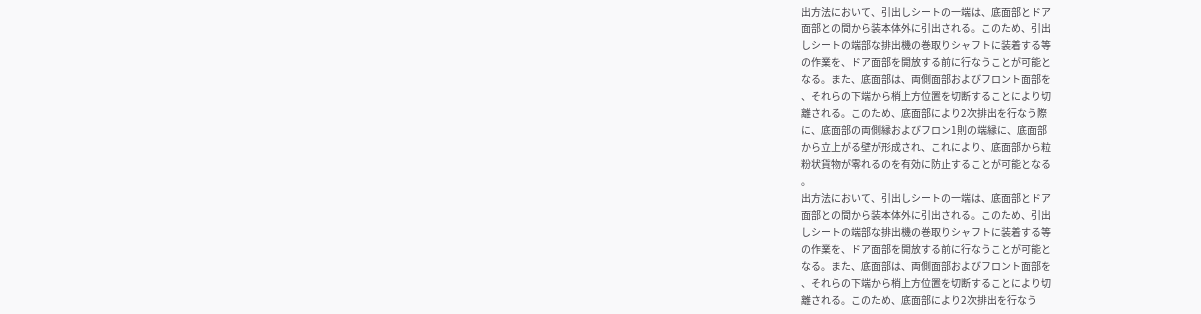出方法において、引出しシートの一端は、底面部とドア
面部との間から装本体外に引出される。このため、引出
しシートの端部な排出機の巻取りシャフトに装着する等
の作業を、ドア面部を開放する前に行なうことが可能と
なる。また、底面部は、両側面部およびフロント面部を
、それらの下端から梢上方位置を切断することにより切
離される。このため、底面部により2次排出を行なう際
に、底面部の両側縁およびフロン1則の端縁に、底面部
から立上がる壁が形成され、これにより、底面部から粒
粉状貨物が零れるのを有効に防止することが可能となる
。
出方法において、引出しシートの一端は、底面部とドア
面部との間から装本体外に引出される。このため、引出
しシートの端部な排出機の巻取りシャフトに装着する等
の作業を、ドア面部を開放する前に行なうことが可能と
なる。また、底面部は、両側面部およびフロント面部を
、それらの下端から梢上方位置を切断することにより切
離される。このため、底面部により2次排出を行なう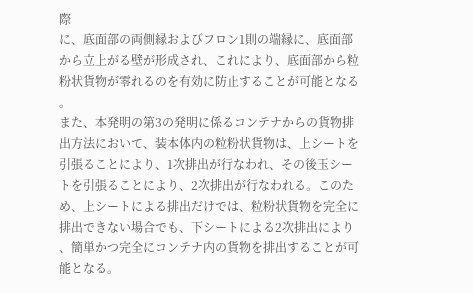際
に、底面部の両側縁およびフロン1則の端縁に、底面部
から立上がる壁が形成され、これにより、底面部から粒
粉状貨物が零れるのを有効に防止することが可能となる
。
また、本発明の第3の発明に係るコンテナからの貨物排
出方法において、装本体内の粒粉状貨物は、上シートを
引張ることにより、1次排出が行なわれ、その後玉シー
トを引張ることにより、2次排出が行なわれる。このた
め、上シートによる排出だけでは、粒粉状貨物を完全に
排出できない場合でも、下シートによる2次排出により
、簡単かつ完全にコンテナ内の貨物を排出することが可
能となる。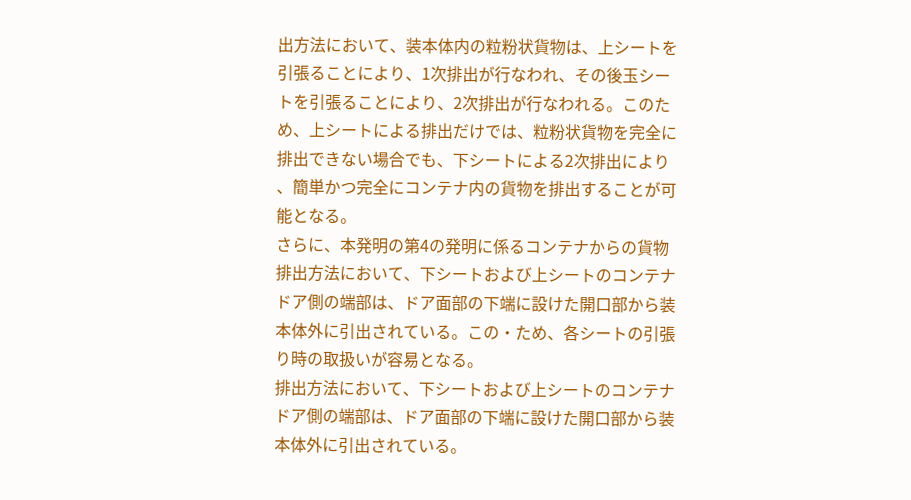出方法において、装本体内の粒粉状貨物は、上シートを
引張ることにより、1次排出が行なわれ、その後玉シー
トを引張ることにより、2次排出が行なわれる。このた
め、上シートによる排出だけでは、粒粉状貨物を完全に
排出できない場合でも、下シートによる2次排出により
、簡単かつ完全にコンテナ内の貨物を排出することが可
能となる。
さらに、本発明の第4の発明に係るコンテナからの貨物
排出方法において、下シートおよび上シートのコンテナ
ドア側の端部は、ドア面部の下端に設けた開口部から装
本体外に引出されている。この・ため、各シートの引張
り時の取扱いが容易となる。
排出方法において、下シートおよび上シートのコンテナ
ドア側の端部は、ドア面部の下端に設けた開口部から装
本体外に引出されている。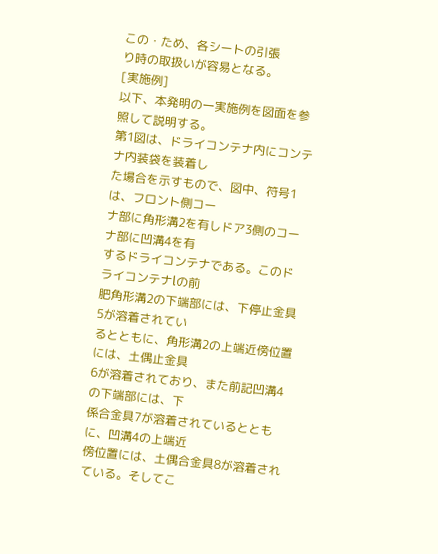この・ため、各シートの引張
り時の取扱いが容易となる。
[実施例]
以下、本発明の一実施例を図面を参照して説明する。
第1図は、ドライコンテナ内にコンテナ内装袋を装着し
た場合を示すもので、図中、符号1は、フロント側コー
ナ部に角形溝2を有しドア3側のコーナ部に凹溝4を有
するドライコンテナである。このドライコンテナlの前
肥角形溝2の下端部には、下停止金具5が溶着されてい
るとともに、角形溝2の上端近傍位置には、土偶止金具
6が溶着されており、また前記凹溝4の下端部には、下
係合金具7が溶着されているとともに、凹溝4の上端近
傍位置には、土偶合金具8が溶着されている。そしてこ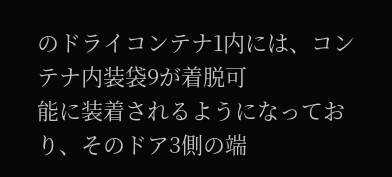のドライコンテナ1内には、コンテナ内装袋9が着脱可
能に装着されるようになっており、そのドア3側の端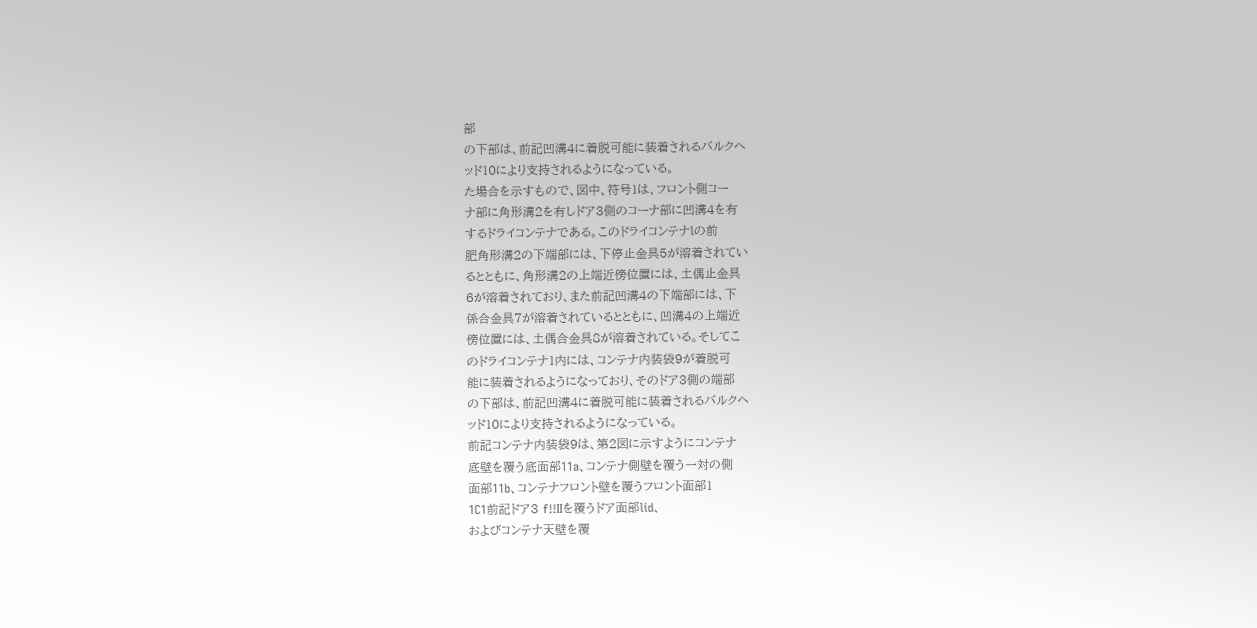部
の下部は、前記凹溝4に着脱可能に装着されるバルクヘ
ッド10により支持されるようになっている。
た場合を示すもので、図中、符号1は、フロント側コー
ナ部に角形溝2を有しドア3側のコーナ部に凹溝4を有
するドライコンテナである。このドライコンテナlの前
肥角形溝2の下端部には、下停止金具5が溶着されてい
るとともに、角形溝2の上端近傍位置には、土偶止金具
6が溶着されており、また前記凹溝4の下端部には、下
係合金具7が溶着されているとともに、凹溝4の上端近
傍位置には、土偶合金具8が溶着されている。そしてこ
のドライコンテナ1内には、コンテナ内装袋9が着脱可
能に装着されるようになっており、そのドア3側の端部
の下部は、前記凹溝4に着脱可能に装着されるバルクヘ
ッド10により支持されるようになっている。
前記コンテナ内装袋9は、第2図に示すようにコンテナ
底壁を覆う底面部11a、コンテナ側壁を覆う一対の側
面部11b、コンテナフロント壁を覆うフロント面部1
1C1前記ドア3 f!!IIを覆うドア面部lid、
およびコンテナ天壁を覆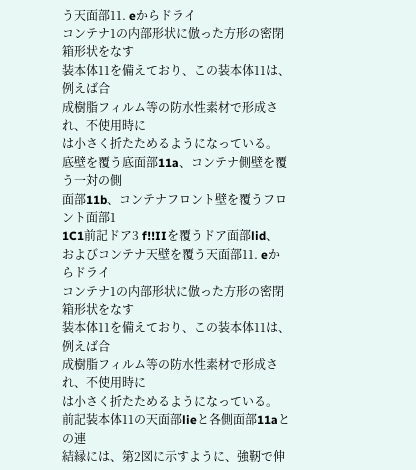う天面部11. eからドライ
コンテナ1の内部形状に倣った方形の密閉箱形状をなす
装本体11を備えており、この装本体11は、例えば合
成樹脂フィルム等の防水性素材で形成され、不使用時に
は小さく折たためるようになっている。
底壁を覆う底面部11a、コンテナ側壁を覆う一対の側
面部11b、コンテナフロント壁を覆うフロント面部1
1C1前記ドア3 f!!IIを覆うドア面部lid、
およびコンテナ天壁を覆う天面部11. eからドライ
コンテナ1の内部形状に倣った方形の密閉箱形状をなす
装本体11を備えており、この装本体11は、例えば合
成樹脂フィルム等の防水性素材で形成され、不使用時に
は小さく折たためるようになっている。
前記装本体11の天面部lieと各側面部11aとの連
結縁には、第2図に示すように、強靭で伸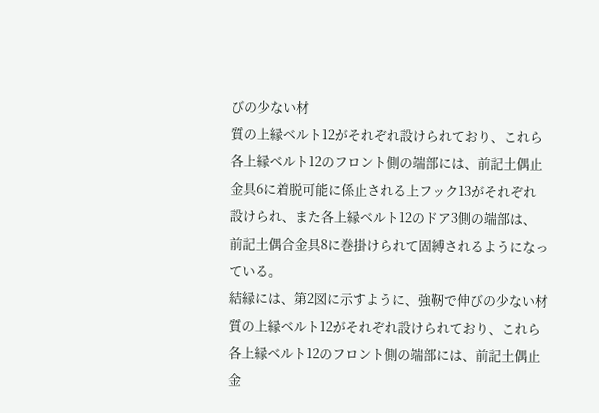びの少ない材
質の上縁ベルト12がそれぞれ設けられており、これら
各上縁ベルト12のフロント側の端部には、前記土偶止
金具6に着脱可能に係止される上フック13がそれぞれ
設けられ、また各上縁ベルト12のドア3側の端部は、
前記土偶合金具8に巻掛けられて固縛されるようになっ
ている。
結縁には、第2図に示すように、強靭で伸びの少ない材
質の上縁ベルト12がそれぞれ設けられており、これら
各上縁ベルト12のフロント側の端部には、前記土偶止
金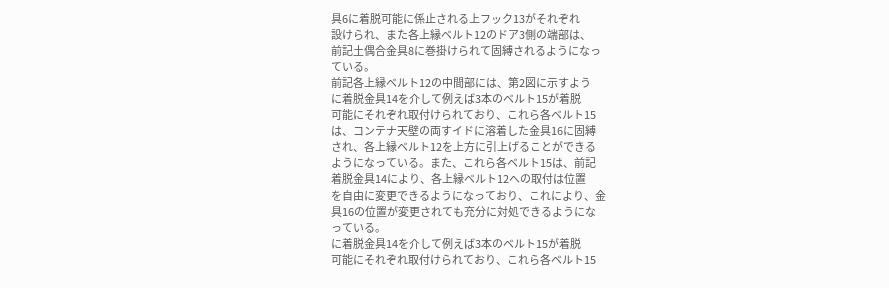具6に着脱可能に係止される上フック13がそれぞれ
設けられ、また各上縁ベルト12のドア3側の端部は、
前記土偶合金具8に巻掛けられて固縛されるようになっ
ている。
前記各上縁ベルト12の中間部には、第2図に示すよう
に着脱金具14を介して例えば3本のベルト15が着脱
可能にそれぞれ取付けられており、これら各ベルト15
は、コンテナ天壁の両すイドに溶着した金具16に固縛
され、各上縁ベルト12を上方に引上げることができる
ようになっている。また、これら各ベルト15は、前記
着脱金具14により、各上縁ベルト12への取付は位置
を自由に変更できるようになっており、これにより、金
具16の位置が変更されても充分に対処できるようにな
っている。
に着脱金具14を介して例えば3本のベルト15が着脱
可能にそれぞれ取付けられており、これら各ベルト15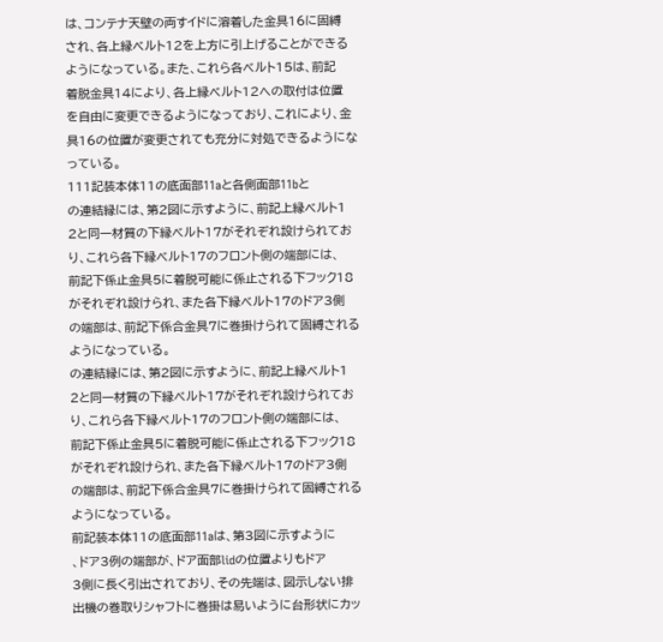は、コンテナ天壁の両すイドに溶着した金具16に固縛
され、各上縁ベルト12を上方に引上げることができる
ようになっている。また、これら各ベルト15は、前記
着脱金具14により、各上縁ベルト12への取付は位置
を自由に変更できるようになっており、これにより、金
具16の位置が変更されても充分に対処できるようにな
っている。
111記装本体11の底面部11aと各側面部11bと
の連結縁には、第2図に示すように、前記上縁ベルト1
2と同一材質の下縁ベルト17がそれぞれ設けられてお
り、これら各下縁ベルト17のフロント側の端部には、
前記下係止金具5に着脱可能に係止される下フック18
がそれぞれ設けられ、また各下縁ベルト17のドア3側
の端部は、前記下係合金具7に巻掛けられて固縛される
ようになっている。
の連結縁には、第2図に示すように、前記上縁ベルト1
2と同一材質の下縁ベルト17がそれぞれ設けられてお
り、これら各下縁ベルト17のフロント側の端部には、
前記下係止金具5に着脱可能に係止される下フック18
がそれぞれ設けられ、また各下縁ベルト17のドア3側
の端部は、前記下係合金具7に巻掛けられて固縛される
ようになっている。
前記装本体11の底面部11aは、第3図に示すように
、ドア3例の端部が、ドア面部lidの位置よりもドア
3側に長く引出されており、その先端は、図示しない排
出機の巻取りシャフトに巻掛は易いように台形状にカッ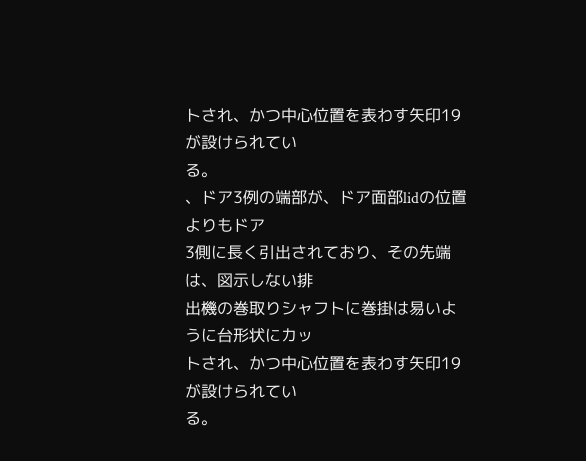トされ、かつ中心位置を表わす矢印19が設けられてい
る。
、ドア3例の端部が、ドア面部lidの位置よりもドア
3側に長く引出されており、その先端は、図示しない排
出機の巻取りシャフトに巻掛は易いように台形状にカッ
トされ、かつ中心位置を表わす矢印19が設けられてい
る。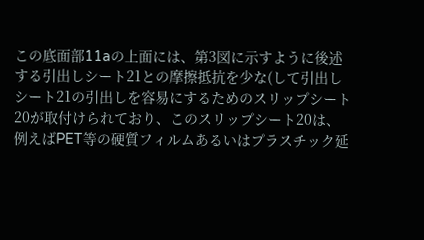この底面部11aの上面には、第3図に示すように後述
する引出しシート21との摩擦抵抗を少な(して引出し
シート21の引出しを容易にするためのスリップシート
20が取付けられており、このスリップシート20は、
例えばPET等の硬質フィルムあるいはプラスチック延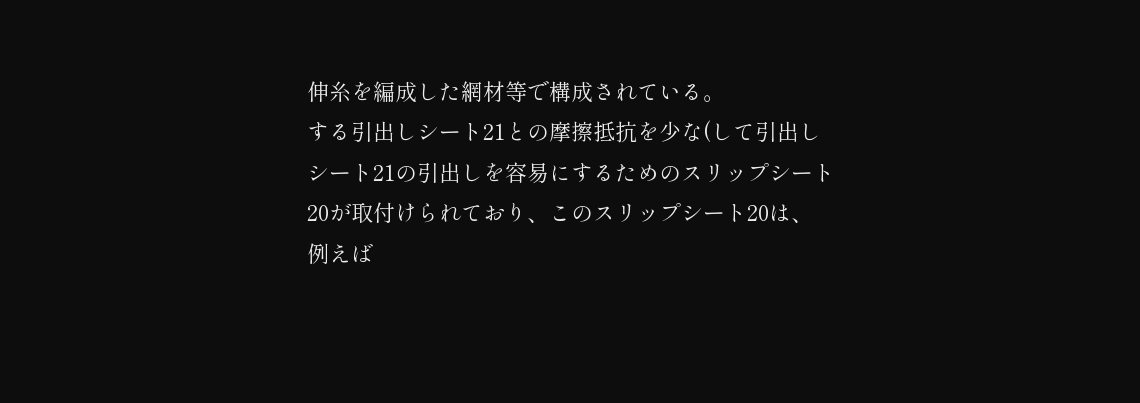伸糸を編成した網材等で構成されている。
する引出しシート21との摩擦抵抗を少な(して引出し
シート21の引出しを容易にするためのスリップシート
20が取付けられており、このスリップシート20は、
例えば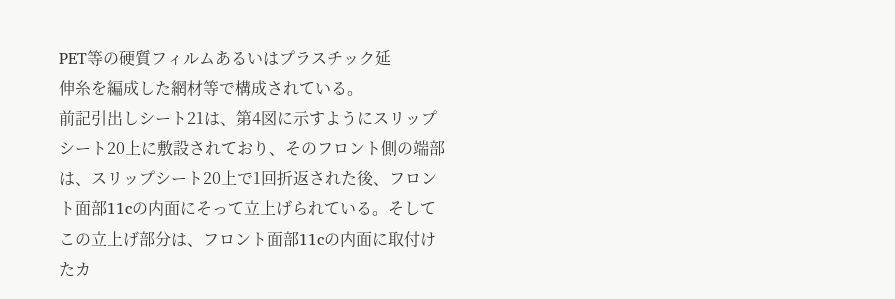PET等の硬質フィルムあるいはプラスチック延
伸糸を編成した網材等で構成されている。
前記引出しシート21は、第4図に示すようにスリップ
シート20上に敷設されており、そのフロント側の端部
は、スリップシート20上で1回折返された後、フロン
ト面部11cの内面にそって立上げられている。そして
この立上げ部分は、フロント面部11cの内面に取付け
たカ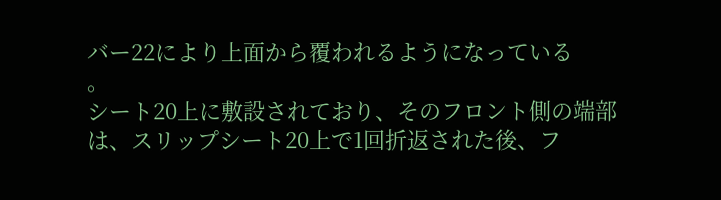バー22により上面から覆われるようになっている
。
シート20上に敷設されており、そのフロント側の端部
は、スリップシート20上で1回折返された後、フ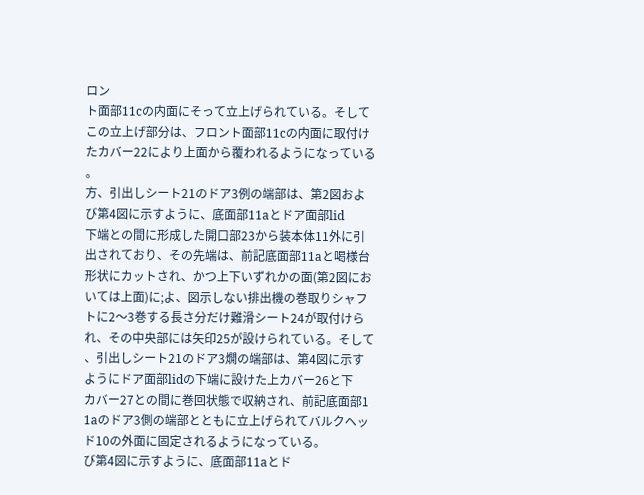ロン
ト面部11cの内面にそって立上げられている。そして
この立上げ部分は、フロント面部11cの内面に取付け
たカバー22により上面から覆われるようになっている
。
方、引出しシート21のドア3例の端部は、第2図およ
び第4図に示すように、底面部11aとドア面部lid
下端との間に形成した開口部23から装本体11外に引
出されており、その先端は、前記底面部11aと喝様台
形状にカットされ、かつ上下いずれかの面(第2図にお
いては上面)に;よ、図示しない排出機の巻取りシャフ
トに2〜3巻する長さ分だけ難滑シート24が取付けら
れ、その中央部には矢印25が設けられている。そして
、引出しシート21のドア3燗の端部は、第4図に示す
ようにドア面部lidの下端に設けた上カバー26と下
カバー27との間に巻回状態で収納され、前記底面部1
1aのドア3側の端部とともに立上げられてバルクヘッ
ド10の外面に固定されるようになっている。
び第4図に示すように、底面部11aとド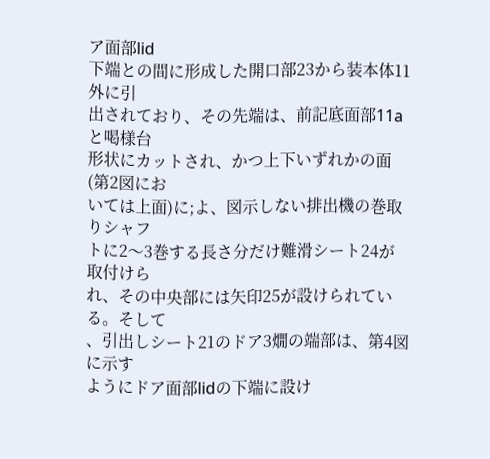ア面部lid
下端との間に形成した開口部23から装本体11外に引
出されており、その先端は、前記底面部11aと喝様台
形状にカットされ、かつ上下いずれかの面(第2図にお
いては上面)に;よ、図示しない排出機の巻取りシャフ
トに2〜3巻する長さ分だけ難滑シート24が取付けら
れ、その中央部には矢印25が設けられている。そして
、引出しシート21のドア3燗の端部は、第4図に示す
ようにドア面部lidの下端に設け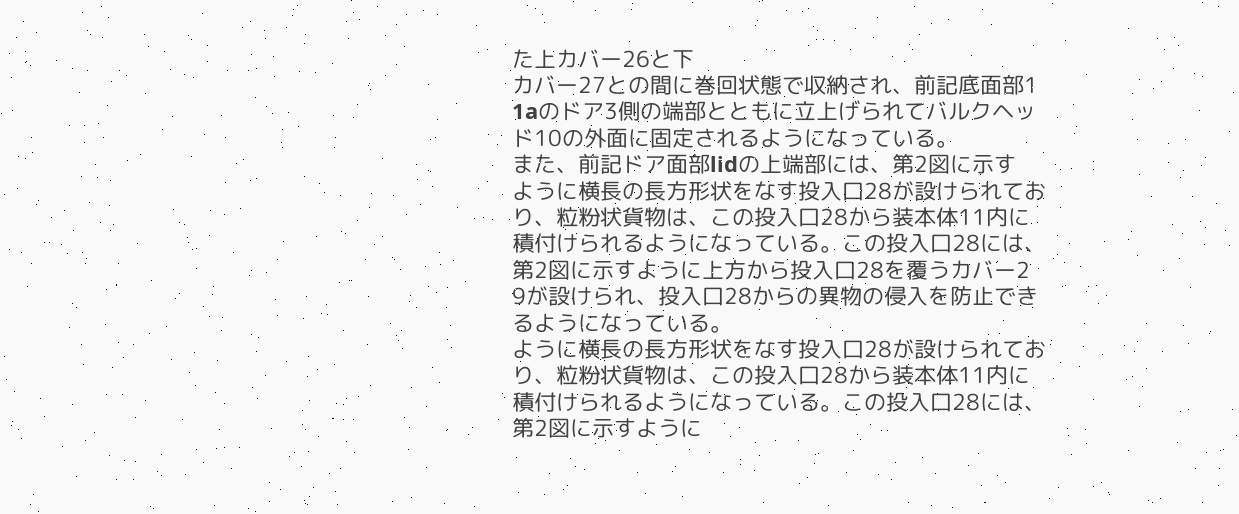た上カバー26と下
カバー27との間に巻回状態で収納され、前記底面部1
1aのドア3側の端部とともに立上げられてバルクヘッ
ド10の外面に固定されるようになっている。
また、前記ドア面部lidの上端部には、第2図に示す
ように横長の長方形状をなす投入口28が設けられてお
り、粒粉状貨物は、この投入口28から装本体11内に
積付けられるようになっている。この投入口28には、
第2図に示すように上方から投入口28を覆うカバー2
9が設けられ、投入口28からの異物の侵入を防止でき
るようになっている。
ように横長の長方形状をなす投入口28が設けられてお
り、粒粉状貨物は、この投入口28から装本体11内に
積付けられるようになっている。この投入口28には、
第2図に示すように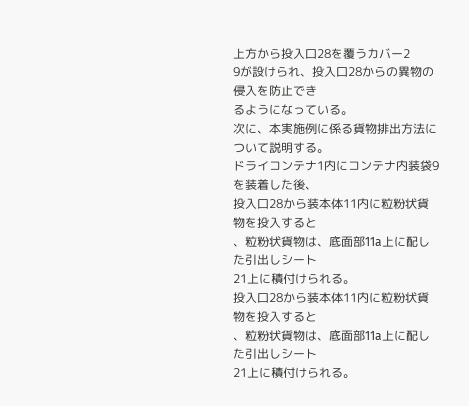上方から投入口28を覆うカバー2
9が設けられ、投入口28からの異物の侵入を防止でき
るようになっている。
次に、本実施例に係る貨物排出方法について説明する。
ドライコンテナ1内にコンテナ内装袋9を装着した後、
投入口28から装本体11内に粒粉状貨物を投入すると
、粒粉状貨物は、底面部11a上に配した引出しシート
21上に積付けられる。
投入口28から装本体11内に粒粉状貨物を投入すると
、粒粉状貨物は、底面部11a上に配した引出しシート
21上に積付けられる。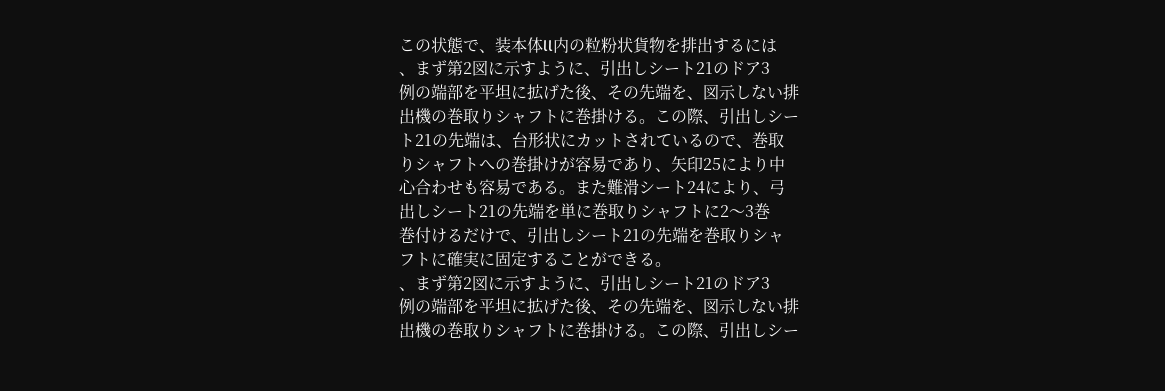この状態で、装本体ll内の粒粉状貨物を排出するには
、まず第2図に示すように、引出しシート21のドア3
例の端部を平坦に拡げた後、その先端を、図示しない排
出機の巻取りシャフトに巻掛ける。この際、引出しシー
ト21の先端は、台形状にカットされているので、巻取
りシャフトへの巻掛けが容易であり、矢印25により中
心合わせも容易である。また難滑シート24により、弓
出しシート21の先端を単に巻取りシャフトに2〜3巻
巻付けるだけで、引出しシート21の先端を巻取りシャ
フトに確実に固定することができる。
、まず第2図に示すように、引出しシート21のドア3
例の端部を平坦に拡げた後、その先端を、図示しない排
出機の巻取りシャフトに巻掛ける。この際、引出しシー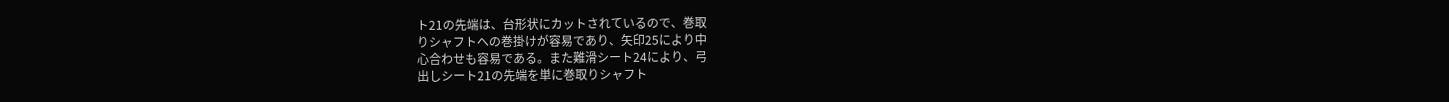ト21の先端は、台形状にカットされているので、巻取
りシャフトへの巻掛けが容易であり、矢印25により中
心合わせも容易である。また難滑シート24により、弓
出しシート21の先端を単に巻取りシャフト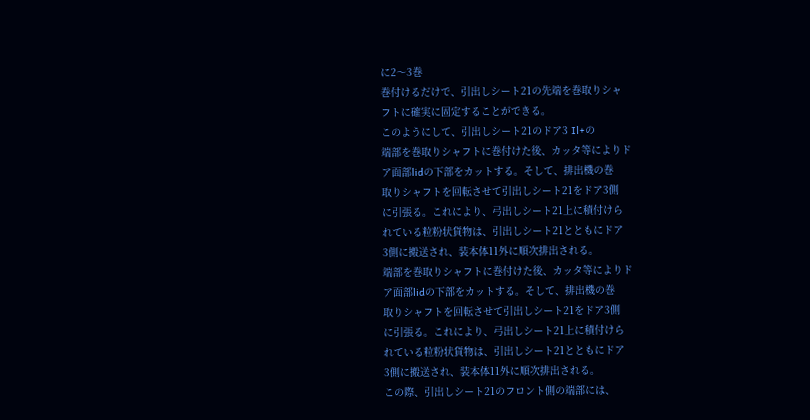に2〜3巻
巻付けるだけで、引出しシート21の先端を巻取りシャ
フトに確実に固定することができる。
このようにして、引出しシート21のドア3 Il+の
端部を巻取りシャフトに巻付けた後、カッタ等によりド
ア面部lidの下部をカットする。そして、排出機の巻
取りシャフトを回転させて引出しシート21をドア3側
に引張る。これにより、弓出しシート21上に積付けら
れている粒粉状貨物は、引出しシート21とともにドア
3側に搬送され、装本体11外に順次排出される。
端部を巻取りシャフトに巻付けた後、カッタ等によりド
ア面部lidの下部をカットする。そして、排出機の巻
取りシャフトを回転させて引出しシート21をドア3側
に引張る。これにより、弓出しシート21上に積付けら
れている粒粉状貨物は、引出しシート21とともにドア
3側に搬送され、装本体11外に順次排出される。
この際、引出しシート21のフロント側の端部には、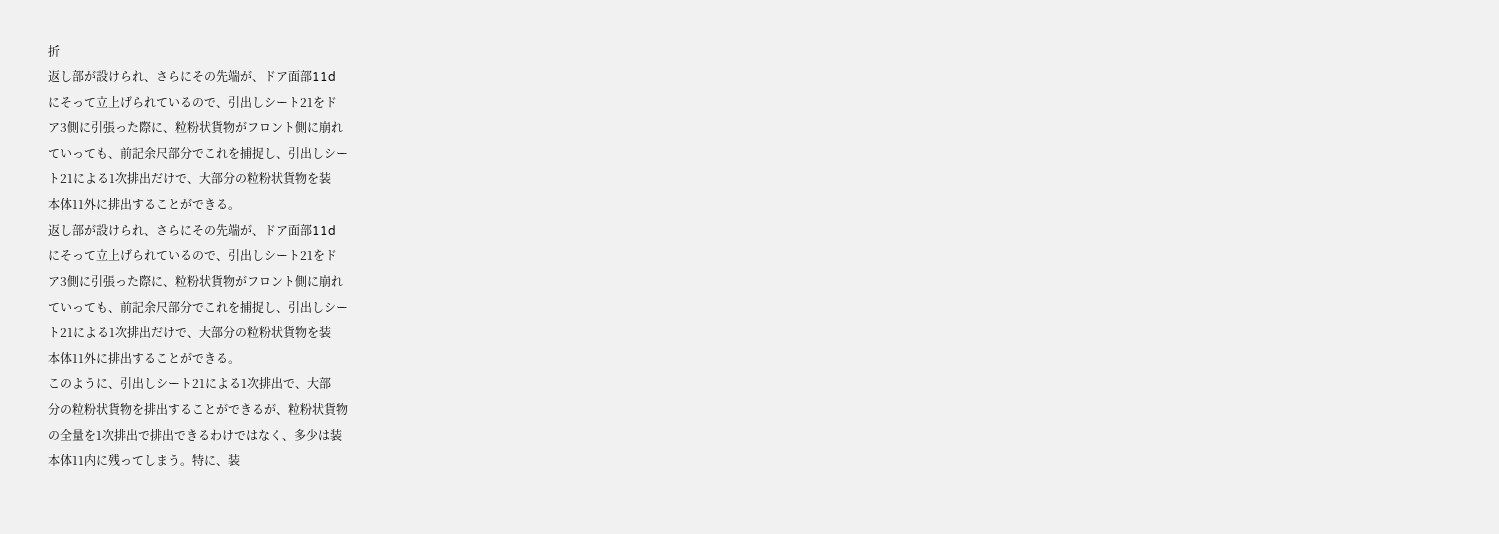折
返し部が設けられ、さらにその先端が、ドア面部11d
にそって立上げられているので、引出しシート21をド
ア3側に引張った際に、粒粉状貨物がフロント側に崩れ
ていっても、前記余尺部分でこれを捕捉し、引出しシー
ト21による1次排出だけで、大部分の粒粉状貨物を装
本体11外に排出することができる。
返し部が設けられ、さらにその先端が、ドア面部11d
にそって立上げられているので、引出しシート21をド
ア3側に引張った際に、粒粉状貨物がフロント側に崩れ
ていっても、前記余尺部分でこれを捕捉し、引出しシー
ト21による1次排出だけで、大部分の粒粉状貨物を装
本体11外に排出することができる。
このように、引出しシート21による1次排出で、大部
分の粒粉状貨物を排出することができるが、粒粉状貨物
の全量を1次排出で排出できるわけではなく、多少は装
本体11内に残ってしまう。特に、装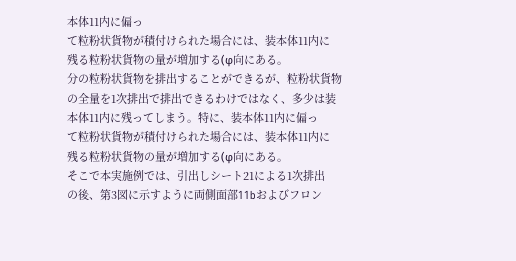本体11内に偏っ
て粒粉状貨物が積付けられた場合には、装本体11内に
残る粒粉状貨物の量が増加する(φ向にある。
分の粒粉状貨物を排出することができるが、粒粉状貨物
の全量を1次排出で排出できるわけではなく、多少は装
本体11内に残ってしまう。特に、装本体11内に偏っ
て粒粉状貨物が積付けられた場合には、装本体11内に
残る粒粉状貨物の量が増加する(φ向にある。
そこで本実施例では、引出しシート21による1次排出
の後、第3図に示すように両側面部11bおよびフロン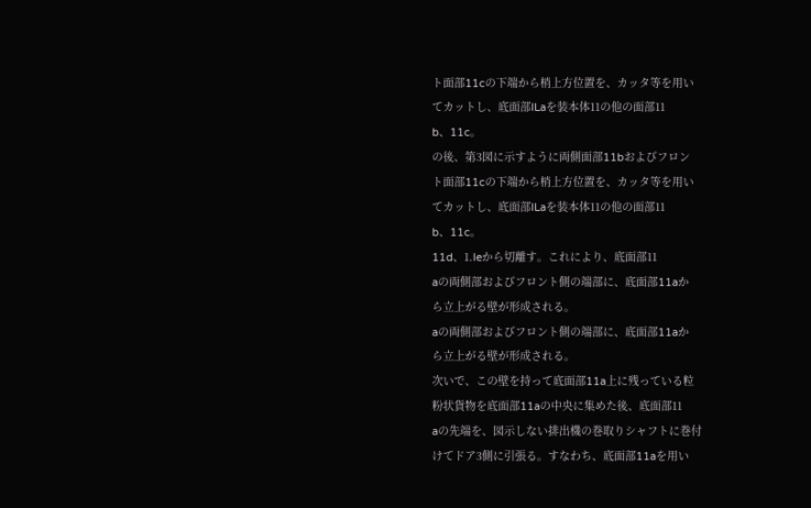ト面部11cの下端から梢上方位置を、カッタ等を用い
てカットし、底面部ILaを装本体11の他の面部11
b、11c。
の後、第3図に示すように両側面部11bおよびフロン
ト面部11cの下端から梢上方位置を、カッタ等を用い
てカットし、底面部ILaを装本体11の他の面部11
b、11c。
11d、1.leから切離す。これにより、底面部11
aの両側部およびフロント側の端部に、底面部11aか
ら立上がる壁が形成される。
aの両側部およびフロント側の端部に、底面部11aか
ら立上がる壁が形成される。
次いで、この壁を持って底面部11a上に残っている粒
粉状貨物を底面部11aの中央に集めた後、底面部11
aの先端を、図示しない排出機の巻取りシャフトに巻付
けてドア3側に引張る。すなわち、底面部11aを用い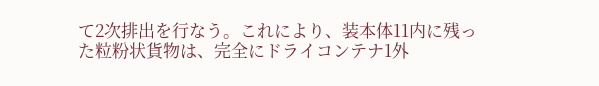て2次排出を行なう。これにより、装本体11内に残っ
た粒粉状貨物は、完全にドライコンテナ1外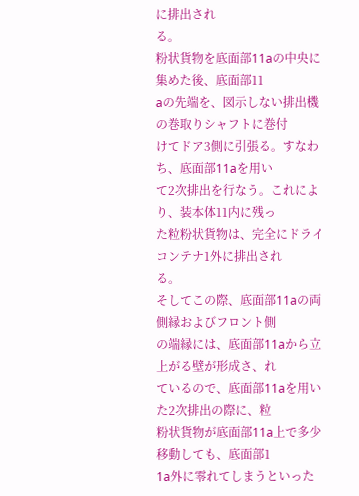に排出され
る。
粉状貨物を底面部11aの中央に集めた後、底面部11
aの先端を、図示しない排出機の巻取りシャフトに巻付
けてドア3側に引張る。すなわち、底面部11aを用い
て2次排出を行なう。これにより、装本体11内に残っ
た粒粉状貨物は、完全にドライコンテナ1外に排出され
る。
そしてこの際、底面部11aの両側縁およびフロント側
の端縁には、底面部11aから立上がる壁が形成さ、れ
ているので、底面部11aを用いた2次排出の際に、粒
粉状貨物が底面部11a上で多少移動しても、底面部1
1a外に零れてしまうといった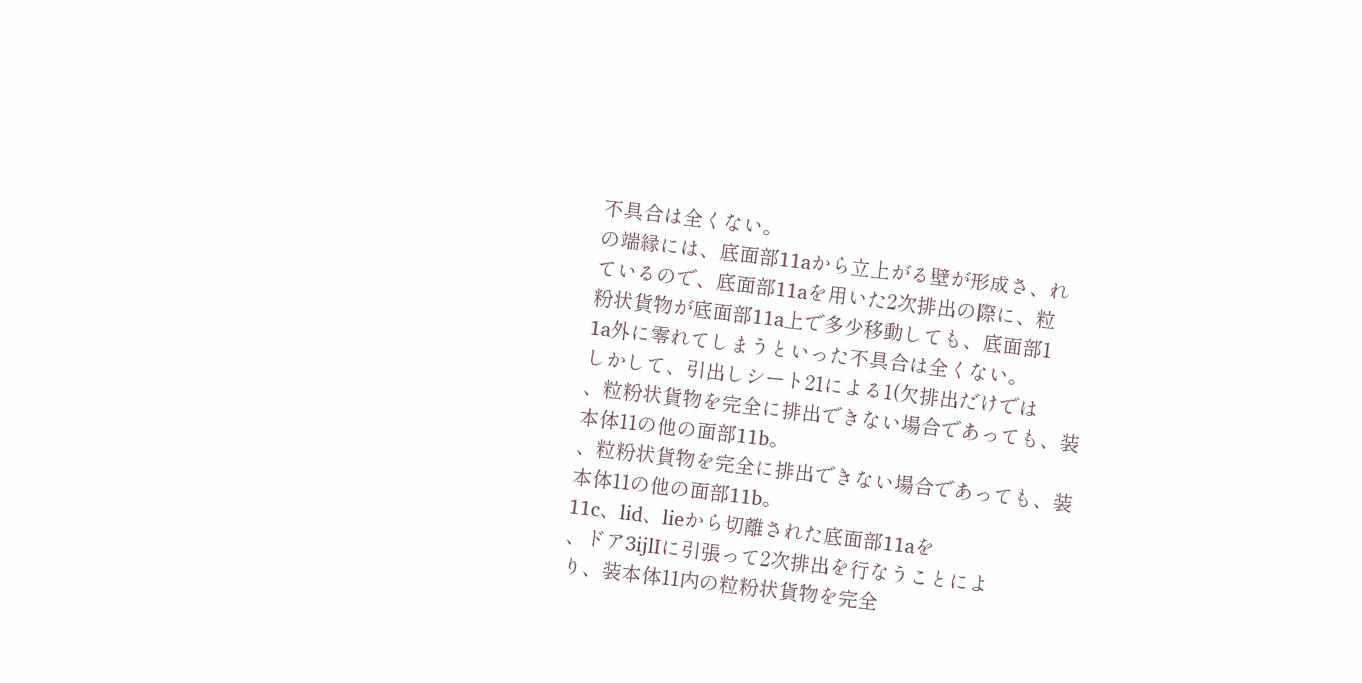不具合は全くない。
の端縁には、底面部11aから立上がる壁が形成さ、れ
ているので、底面部11aを用いた2次排出の際に、粒
粉状貨物が底面部11a上で多少移動しても、底面部1
1a外に零れてしまうといった不具合は全くない。
しかして、引出しシート21による1(欠排出だけでは
、粒粉状貨物を完全に排出できない場合であっても、装
本体11の他の面部11b。
、粒粉状貨物を完全に排出できない場合であっても、装
本体11の他の面部11b。
11c、lid、lieから切離された底面部11aを
、ドア3ijlIに引張って2次排出を行なうことによ
り、装本体11内の粒粉状貨物を完全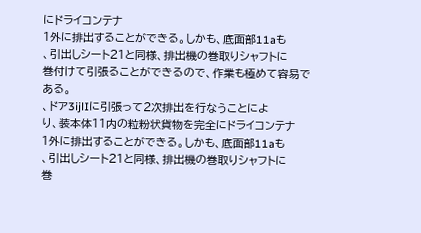にドライコンテナ
1外に排出することができる。しかも、底面部11aも
、引出しシート21と同様、排出機の巻取りシャフトに
巻付けて引張ることができるので、作業も極めて容易で
ある。
、ドア3ijlIに引張って2次排出を行なうことによ
り、装本体11内の粒粉状貨物を完全にドライコンテナ
1外に排出することができる。しかも、底面部11aも
、引出しシート21と同様、排出機の巻取りシャフトに
巻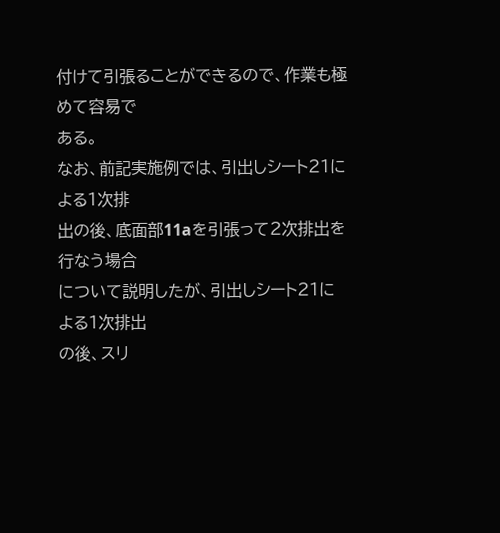付けて引張ることができるので、作業も極めて容易で
ある。
なお、前記実施例では、引出しシート21による1次排
出の後、底面部11aを引張って2次排出を行なう場合
について説明したが、引出しシート21による1次排出
の後、スリ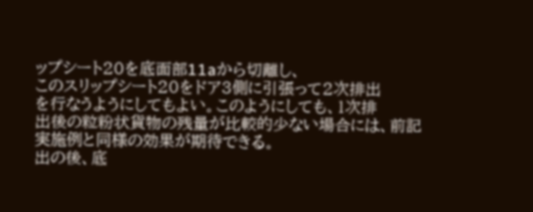ップシート20を底面部11aから切離し、
このスリップシート20をドア3側に引張って2次排出
を行なうようにしてもよい。このようにしても、1次排
出後の粒粉状貨物の残量が比較的少ない場合には、前記
実施例と同様の効果が期待できる。
出の後、底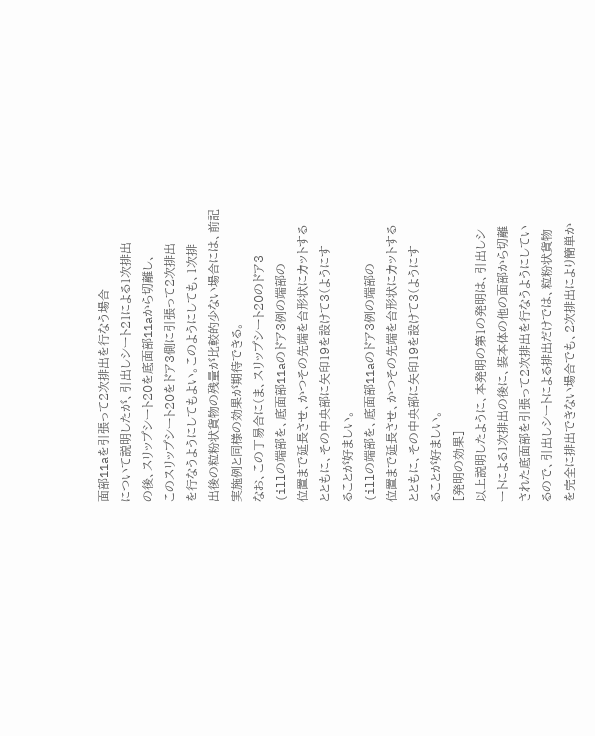面部11aを引張って2次排出を行なう場合
について説明したが、引出しシート21による1次排出
の後、スリップシート20を底面部11aから切離し、
このスリップシート20をドア3側に引張って2次排出
を行なうようにしてもよい。このようにしても、1次排
出後の粒粉状貨物の残量が比較的少ない場合には、前記
実施例と同様の効果が期待できる。
なお、この丁易合に(ま、スリップシート20のドア3
(illの端部を、底面部11aのドア3例の端部の
位置まで延長させ、かつその先端を台形状にカットする
とともに、その中央部に矢印19を設けて3(ようにす
ることが好ましい。
(illの端部を、底面部11aのドア3例の端部の
位置まで延長させ、かつその先端を台形状にカットする
とともに、その中央部に矢印19を設けて3(ようにす
ることが好ましい。
[発明の効果]
以上説明したように、本発明の第1の発明は、引出しシ
ートによる1次排出の後に、装本体の他の面部から切離
された底面部を引張って2次排出を行なうようにしてい
るので、引出しシートによる排出だけでは、粒粉状貨物
を完全に排出できない場合でも、2次排出により簡単か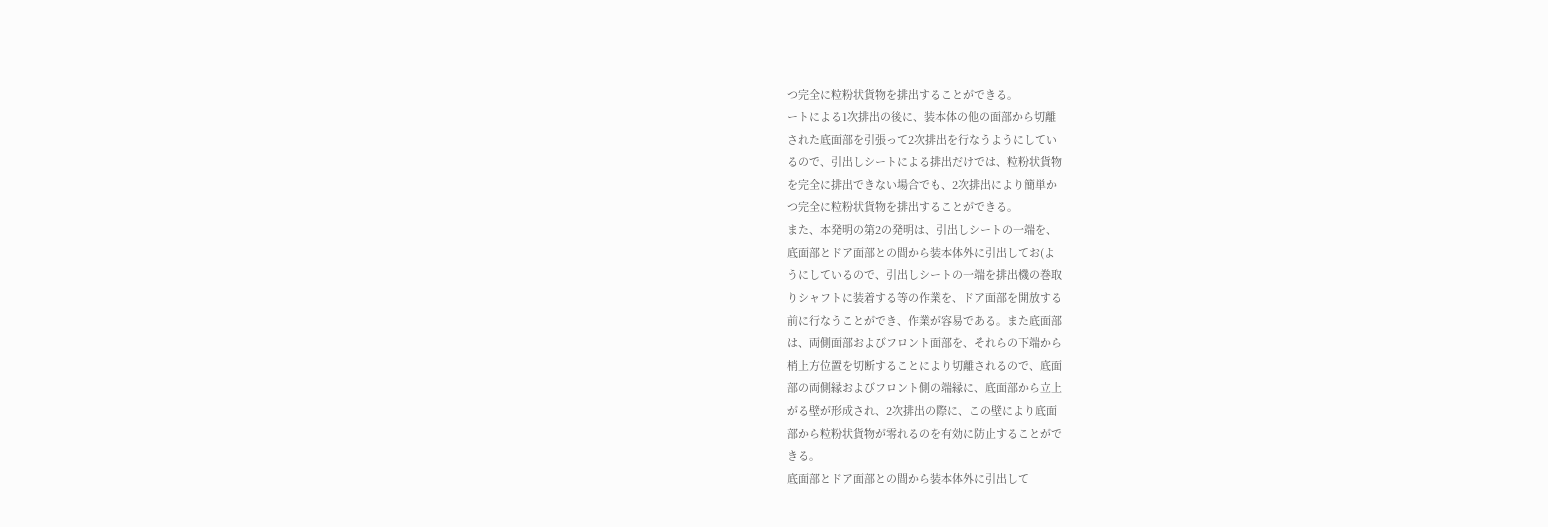つ完全に粒粉状貨物を排出することができる。
ートによる1次排出の後に、装本体の他の面部から切離
された底面部を引張って2次排出を行なうようにしてい
るので、引出しシートによる排出だけでは、粒粉状貨物
を完全に排出できない場合でも、2次排出により簡単か
つ完全に粒粉状貨物を排出することができる。
また、本発明の第2の発明は、引出しシートの一端を、
底面部とドア面部との間から装本体外に引出してお(よ
うにしているので、引出しシートの一端を排出機の巻取
りシャフトに装着する等の作業を、ドア面部を開放する
前に行なうことができ、作業が容易である。また底面部
は、両側面部およびフロント面部を、それらの下端から
梢上方位置を切断することにより切離されるので、底面
部の両側縁およびフロント側の端縁に、底面部から立上
がる壁が形成され、2次排出の際に、この壁により底面
部から粒粉状貨物が零れるのを有効に防止することがで
きる。
底面部とドア面部との間から装本体外に引出して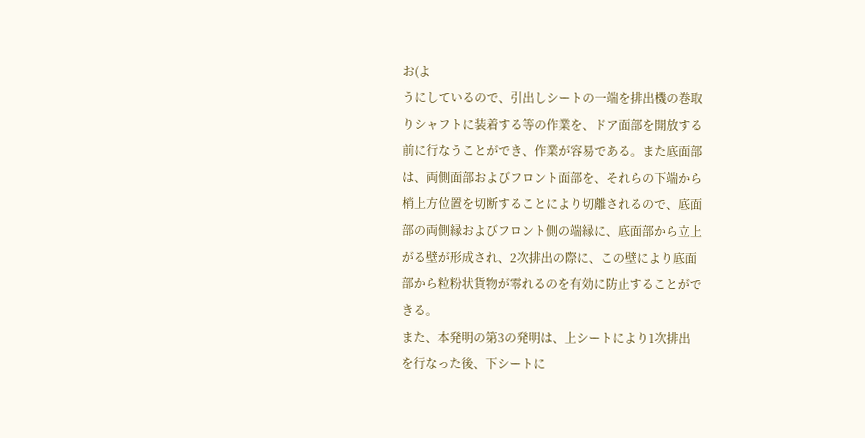お(よ
うにしているので、引出しシートの一端を排出機の巻取
りシャフトに装着する等の作業を、ドア面部を開放する
前に行なうことができ、作業が容易である。また底面部
は、両側面部およびフロント面部を、それらの下端から
梢上方位置を切断することにより切離されるので、底面
部の両側縁およびフロント側の端縁に、底面部から立上
がる壁が形成され、2次排出の際に、この壁により底面
部から粒粉状貨物が零れるのを有効に防止することがで
きる。
また、本発明の第3の発明は、上シートにより1次排出
を行なった後、下シートに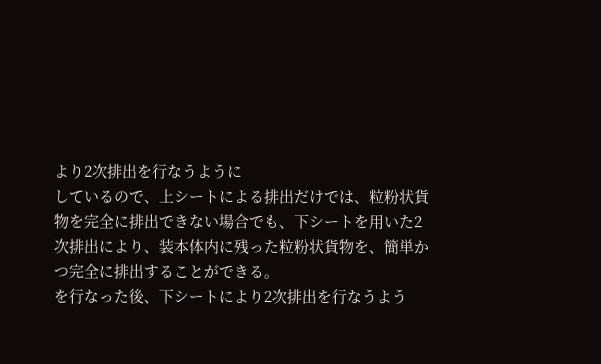より2次排出を行なうように
しているので、上シートによる排出だけでは、粒粉状貨
物を完全に排出できない場合でも、下シートを用いた2
次排出により、装本体内に残った粒粉状貨物を、簡単か
つ完全に排出することができる。
を行なった後、下シートにより2次排出を行なうよう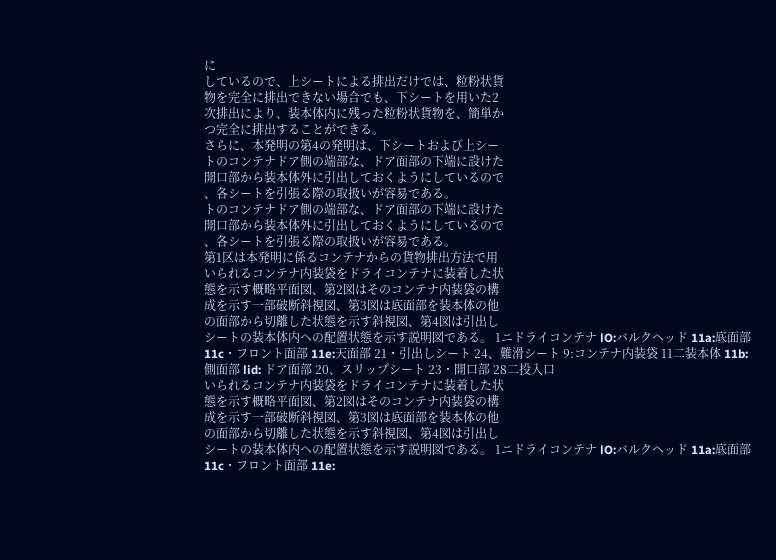に
しているので、上シートによる排出だけでは、粒粉状貨
物を完全に排出できない場合でも、下シートを用いた2
次排出により、装本体内に残った粒粉状貨物を、簡単か
つ完全に排出することができる。
さらに、本発明の第4の発明は、下シートおよび上シー
トのコンテナドア側の端部な、ドア面部の下端に設けた
開口部から装本体外に引出しておくようにしているので
、各シートを引張る際の取扱いが容易である。
トのコンテナドア側の端部な、ドア面部の下端に設けた
開口部から装本体外に引出しておくようにしているので
、各シートを引張る際の取扱いが容易である。
第1区は本発明に係るコンテナからの貨物排出方法で用
いられるコンテナ内装袋をドライコンテナに装着した状
態を示す概略平面図、第2図はそのコンテナ内装袋の構
成を示す一部破断斜視図、第3図は底面部を装本体の他
の面部から切離した状態を示す斜視図、第4図は引出し
シートの装本体内への配置状態を示す説明図である。 1ニドライコンテナ lO:バルクヘッド 11a:底面部 11c・フロント面部 11e:天面部 21・引出しシート 24、難滑シート 9:コンテナ内装袋 11二装本体 11b:側面部 lid: ドア面部 20、スリップシート 23・開口部 28二投入口
いられるコンテナ内装袋をドライコンテナに装着した状
態を示す概略平面図、第2図はそのコンテナ内装袋の構
成を示す一部破断斜視図、第3図は底面部を装本体の他
の面部から切離した状態を示す斜視図、第4図は引出し
シートの装本体内への配置状態を示す説明図である。 1ニドライコンテナ lO:バルクヘッド 11a:底面部 11c・フロント面部 11e: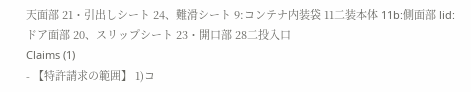天面部 21・引出しシート 24、難滑シート 9:コンテナ内装袋 11二装本体 11b:側面部 lid: ドア面部 20、スリップシート 23・開口部 28二投入口
Claims (1)
- 【特許請求の範囲】 1)コ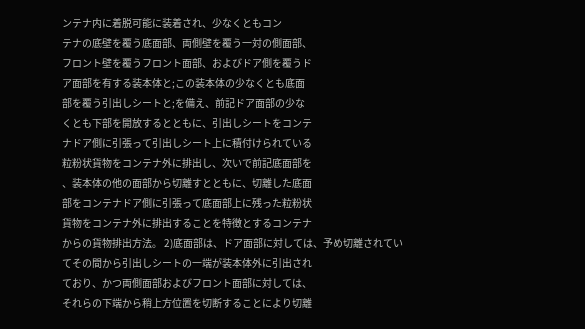ンテナ内に着脱可能に装着され、少なくともコン
テナの底壁を覆う底面部、両側壁を覆う一対の側面部、
フロント壁を覆うフロント面部、およびドア側を覆うド
ア面部を有する装本体と;この装本体の少なくとも底面
部を覆う引出しシートと;を備え、前記ドア面部の少な
くとも下部を開放するとともに、引出しシートをコンテ
ナドア側に引張って引出しシート上に積付けられている
粒粉状貨物をコンテナ外に排出し、次いで前記底面部を
、装本体の他の面部から切離すとともに、切離した底面
部をコンテナドア側に引張って底面部上に残った粒粉状
貨物をコンテナ外に排出することを特徴とするコンテナ
からの貨物排出方法。 2)底面部は、ドア面部に対しては、予め切離されてい
てその間から引出しシートの一端が装本体外に引出され
ており、かつ両側面部およびフロント面部に対しては、
それらの下端から稍上方位置を切断することにより切離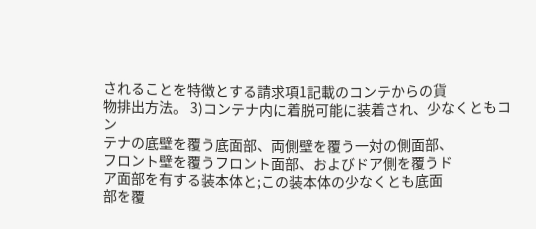されることを特徴とする請求項1記載のコンテからの貨
物排出方法。 3)コンテナ内に着脱可能に装着され、少なくともコン
テナの底壁を覆う底面部、両側壁を覆う一対の側面部、
フロント壁を覆うフロント面部、およびドア側を覆うド
ア面部を有する装本体と;この装本体の少なくとも底面
部を覆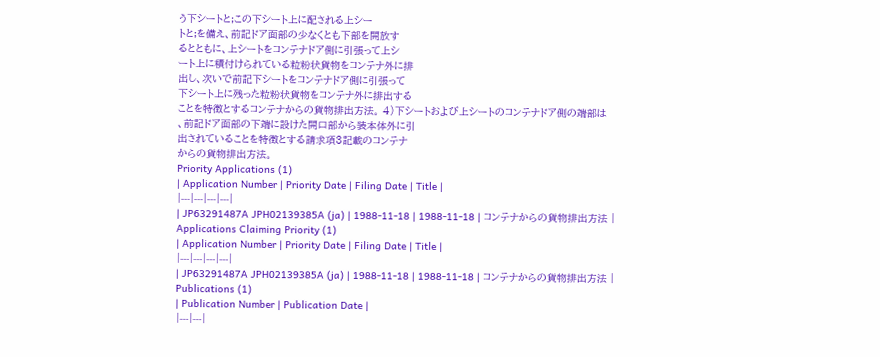う下シートと;この下シート上に配される上シー
トと;を備え、前記ドア面部の少なくとも下部を開放す
るとともに、上シートをコンテナドア側に引張って上シ
ート上に積付けられている粒粉状貨物をコンテナ外に排
出し、次いで前記下シートをコンテナドア側に引張って
下シート上に残った粒粉状貨物をコンテナ外に排出する
ことを特徴とするコンテナからの貨物排出方法。 4)下シートおよび上シートのコンテナドア側の端部は
、前記ドア面部の下端に設けた開口部から装本体外に引
出されていることを特徴とする請求項3記載のコンテナ
からの貨物排出方法。
Priority Applications (1)
| Application Number | Priority Date | Filing Date | Title |
|---|---|---|---|
| JP63291487A JPH02139385A (ja) | 1988-11-18 | 1988-11-18 | コンテナからの貨物排出方法 |
Applications Claiming Priority (1)
| Application Number | Priority Date | Filing Date | Title |
|---|---|---|---|
| JP63291487A JPH02139385A (ja) | 1988-11-18 | 1988-11-18 | コンテナからの貨物排出方法 |
Publications (1)
| Publication Number | Publication Date |
|---|---|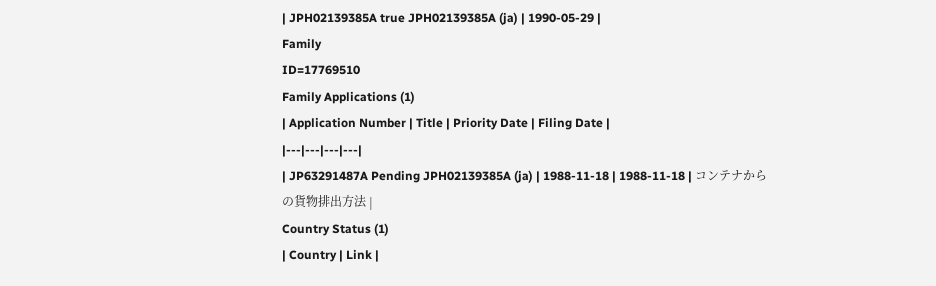| JPH02139385A true JPH02139385A (ja) | 1990-05-29 |
Family
ID=17769510
Family Applications (1)
| Application Number | Title | Priority Date | Filing Date |
|---|---|---|---|
| JP63291487A Pending JPH02139385A (ja) | 1988-11-18 | 1988-11-18 | コンテナからの貨物排出方法 |
Country Status (1)
| Country | Link |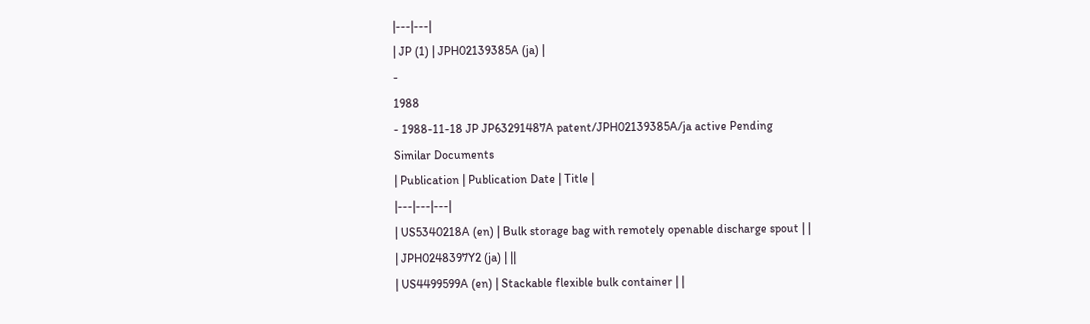|---|---|
| JP (1) | JPH02139385A (ja) |
-
1988
- 1988-11-18 JP JP63291487A patent/JPH02139385A/ja active Pending
Similar Documents
| Publication | Publication Date | Title |
|---|---|---|
| US5340218A (en) | Bulk storage bag with remotely openable discharge spout | |
| JPH0248397Y2 (ja) | ||
| US4499599A (en) | Stackable flexible bulk container | |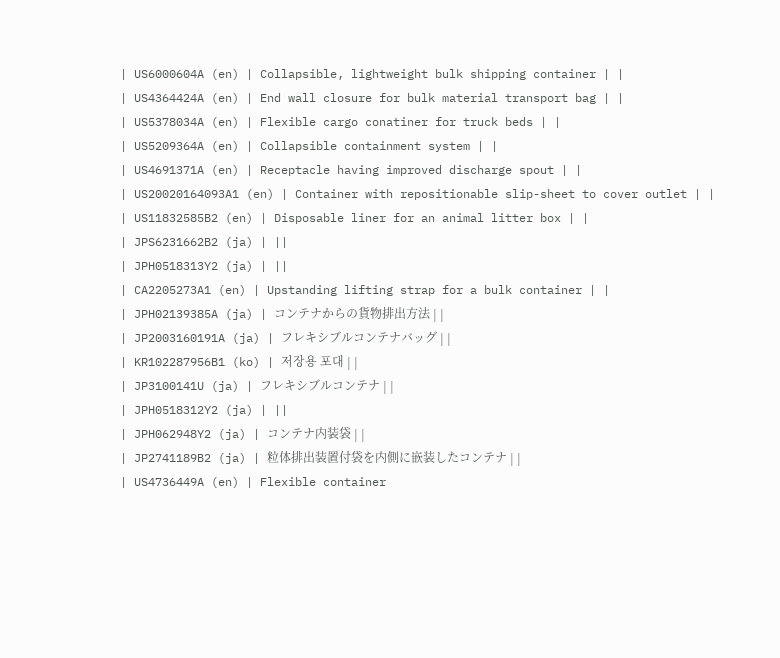| US6000604A (en) | Collapsible, lightweight bulk shipping container | |
| US4364424A (en) | End wall closure for bulk material transport bag | |
| US5378034A (en) | Flexible cargo conatiner for truck beds | |
| US5209364A (en) | Collapsible containment system | |
| US4691371A (en) | Receptacle having improved discharge spout | |
| US20020164093A1 (en) | Container with repositionable slip-sheet to cover outlet | |
| US11832585B2 (en) | Disposable liner for an animal litter box | |
| JPS6231662B2 (ja) | ||
| JPH0518313Y2 (ja) | ||
| CA2205273A1 (en) | Upstanding lifting strap for a bulk container | |
| JPH02139385A (ja) | コンテナからの貨物排出方法 | |
| JP2003160191A (ja) | フレキシブルコンテナバッグ | |
| KR102287956B1 (ko) | 저장용 포대 | |
| JP3100141U (ja) | フレキシブルコンテナ | |
| JPH0518312Y2 (ja) | ||
| JPH062948Y2 (ja) | コンテナ内装袋 | |
| JP2741189B2 (ja) | 粒体排出装置付袋を内側に嵌装したコンテナ | |
| US4736449A (en) | Flexible container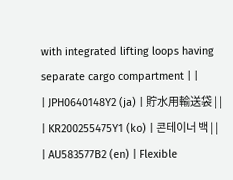with integrated lifting loops having separate cargo compartment | |
| JPH0640148Y2 (ja) | 貯水用輸送袋 | |
| KR200255475Y1 (ko) | 콘테이너 백 | |
| AU583577B2 (en) | Flexible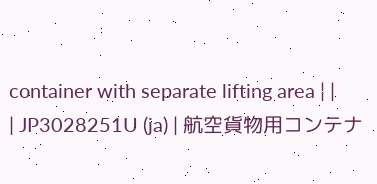container with separate lifting area | |
| JP3028251U (ja) | 航空貨物用コンテナ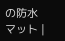の防水マット |